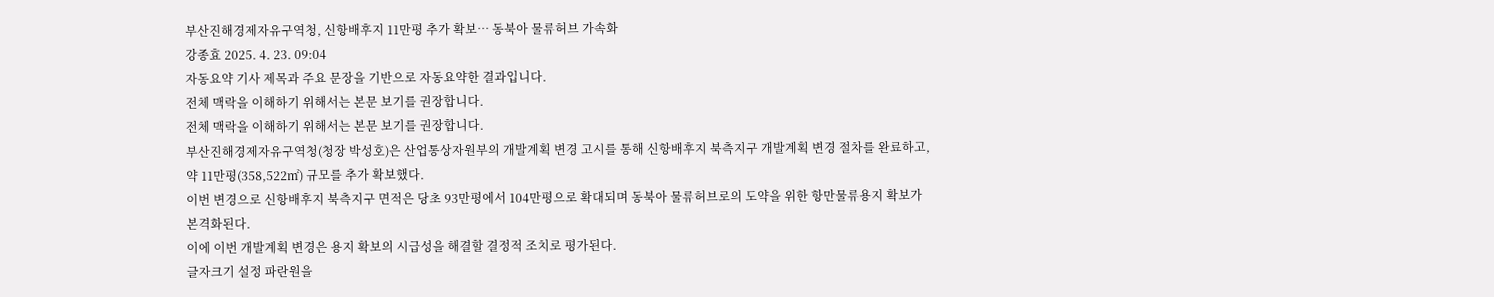부산진해경제자유구역청, 신항배후지 11만평 추가 확보… 동북아 물류허브 가속화
강종효 2025. 4. 23. 09:04
자동요약 기사 제목과 주요 문장을 기반으로 자동요약한 결과입니다.
전체 맥락을 이해하기 위해서는 본문 보기를 권장합니다.
전체 맥락을 이해하기 위해서는 본문 보기를 권장합니다.
부산진해경제자유구역청(청장 박성호)은 산업통상자원부의 개발계획 변경 고시를 통해 신항배후지 북측지구 개발계획 변경 절차를 완료하고, 약 11만평(358,522㎡) 규모를 추가 확보했다.
이번 변경으로 신항배후지 북측지구 면적은 당초 93만평에서 104만평으로 확대되며 동북아 물류허브로의 도약을 위한 항만물류용지 확보가 본격화된다.
이에 이번 개발계획 변경은 용지 확보의 시급성을 해결할 결정적 조치로 평가된다.
글자크기 설정 파란원을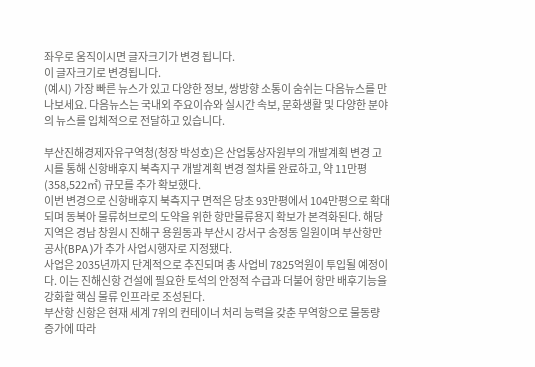좌우로 움직이시면 글자크기가 변경 됩니다.
이 글자크기로 변경됩니다.
(예시) 가장 빠른 뉴스가 있고 다양한 정보, 쌍방향 소통이 숨쉬는 다음뉴스를 만나보세요. 다음뉴스는 국내외 주요이슈와 실시간 속보, 문화생활 및 다양한 분야의 뉴스를 입체적으로 전달하고 있습니다.

부산진해경제자유구역청(청장 박성호)은 산업통상자원부의 개발계획 변경 고시를 통해 신항배후지 북측지구 개발계획 변경 절차를 완료하고, 약 11만평(358,522㎡) 규모를 추가 확보했다.
이번 변경으로 신항배후지 북측지구 면적은 당초 93만평에서 104만평으로 확대되며 동북아 물류허브로의 도약을 위한 항만물류용지 확보가 본격화된다. 해당 지역은 경남 창원시 진해구 용원동과 부산시 강서구 송정동 일원이며 부산항만공사(BPA)가 추가 사업시행자로 지정됐다.
사업은 2035년까지 단계적으로 추진되며 총 사업비 7825억원이 투입될 예정이다. 이는 진해신항 건설에 필요한 토석의 안정적 수급과 더불어 항만 배후기능을 강화할 핵심 물류 인프라로 조성된다.
부산항 신항은 현재 세계 7위의 컨테이너 처리 능력을 갖춘 무역항으로 물동량 증가에 따라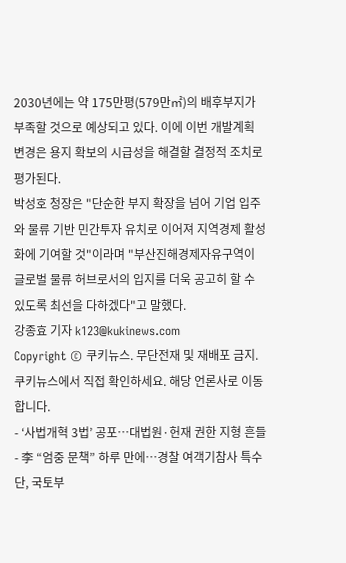2030년에는 약 175만평(579만㎡)의 배후부지가 부족할 것으로 예상되고 있다. 이에 이번 개발계획 변경은 용지 확보의 시급성을 해결할 결정적 조치로 평가된다.
박성호 청장은 "단순한 부지 확장을 넘어 기업 입주와 물류 기반 민간투자 유치로 이어져 지역경제 활성화에 기여할 것"이라며 "부산진해경제자유구역이 글로벌 물류 허브로서의 입지를 더욱 공고히 할 수 있도록 최선을 다하겠다"고 말했다.
강종효 기자 k123@kukinews.com
Copyright © 쿠키뉴스. 무단전재 및 재배포 금지.
쿠키뉴스에서 직접 확인하세요. 해당 언론사로 이동합니다.
- ‘사법개혁 3법’ 공포…대법원·헌재 권한 지형 흔들
- 李 “엄중 문책” 하루 만에…경찰 여객기참사 특수단, 국토부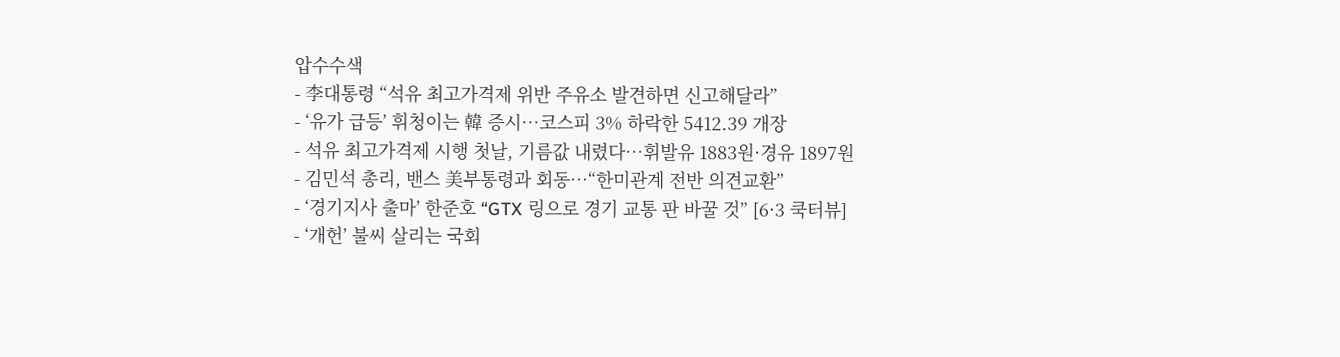압수수색
- 李대통령 “석유 최고가격제 위반 주유소 발견하면 신고해달라”
- ‘유가 급등’ 휘청이는 韓 증시…코스피 3% 하락한 5412.39 개장
- 석유 최고가격제 시행 첫날, 기름값 내렸다…휘발유 1883원·경유 1897원
- 김민석 총리, 밴스 美부통령과 회동…“한미관계 전반 의견교환”
- ‘경기지사 출마’ 한준호 “GTX 링으로 경기 교통 판 바꿀 것” [6·3 쿡터뷰]
- ‘개헌’ 불씨 살리는 국회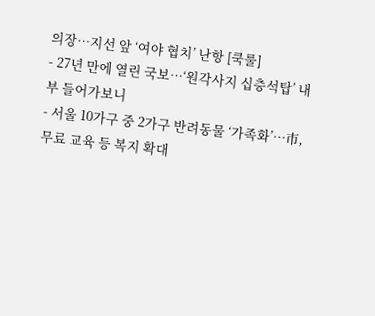의장…지선 앞 ‘여야 협치’ 난항 [쿡룰]
- 27년 만에 열린 국보…‘원각사지 십층석탑’ 내부 들어가보니
- 서울 10가구 중 2가구 반려동물 ‘가족화’…市, 무료 교육 등 복지 확대